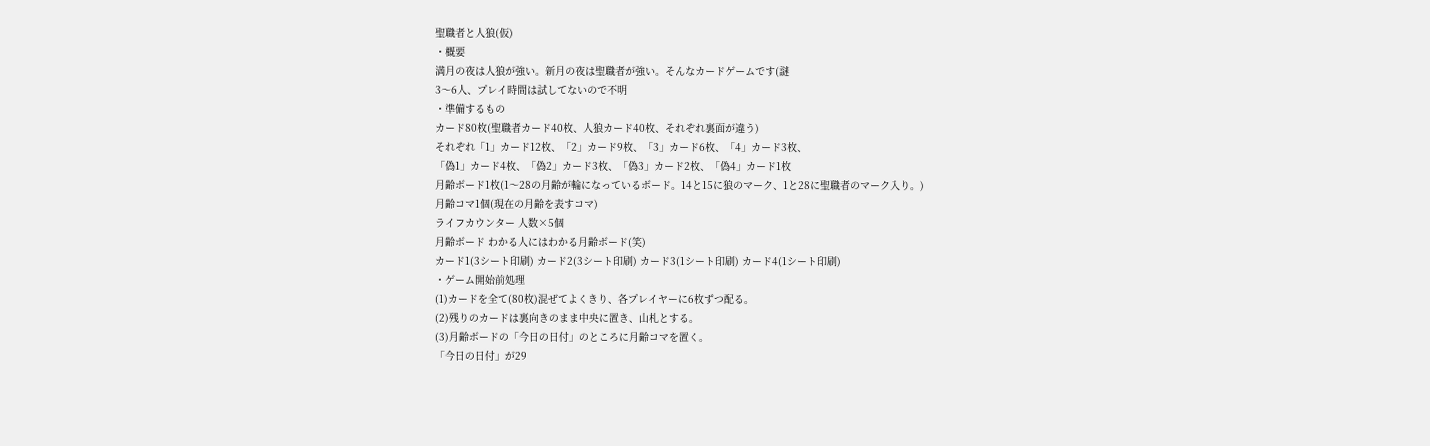聖職者と人狼(仮)
・概要
満月の夜は人狼が強い。新月の夜は聖職者が強い。そんなカードゲームです(謎
3〜6人、プレイ時間は試してないので不明
・準備するもの
カード80枚(聖職者カード40枚、人狼カード40枚、それぞれ裏面が違う)
それぞれ「1」カード12枚、「2」カード9枚、「3」カード6枚、「4」カード3枚、
「偽1」カード4枚、「偽2」カード3枚、「偽3」カード2枚、「偽4」カード1枚
月齢ボード1枚(1〜28の月齢が輪になっているボード。14と15に狼のマーク、1と28に聖職者のマーク入り。)
月齢コマ1個(現在の月齢を表すコマ)
ライフカウンター 人数×5個
月齢ボード わかる人にはわかる月齢ボード(笑)
カード1(3シート印刷) カード2(3シート印刷) カード3(1シート印刷) カード4(1シート印刷)
・ゲーム開始前処理
(1)カードを全て(80枚)混ぜてよくきり、各プレイヤーに6枚ずつ配る。
(2)残りのカードは裏向きのまま中央に置き、山札とする。
(3)月齢ボードの「今日の日付」のところに月齢コマを置く。
「今日の日付」が29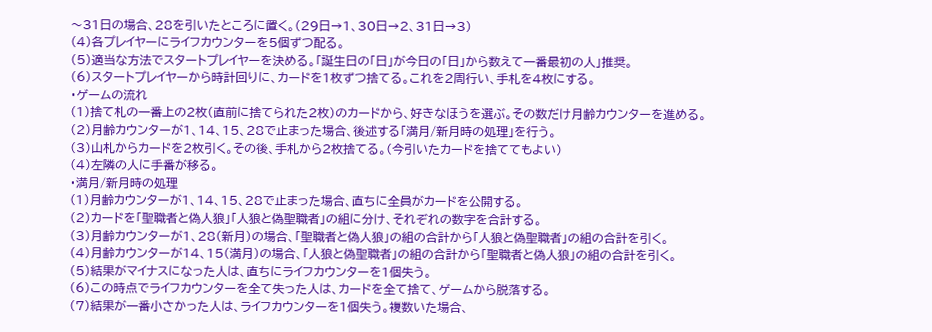〜31日の場合、28を引いたところに置く。(29日→1、30日→2、31日→3)
(4)各プレイヤーにライフカウンターを5個ずつ配る。
(5)適当な方法でスタートプレイヤーを決める。「誕生日の「日」が今日の「日」から数えて一番最初の人」推奨。
(6)スタートプレイヤーから時計回りに、カードを1枚ずつ捨てる。これを2周行い、手札を4枚にする。
・ゲームの流れ
(1)捨て札の一番上の2枚(直前に捨てられた2枚)のカードから、好きなほうを選ぶ。その数だけ月齢カウンターを進める。
(2)月齢カウンターが1、14、15、28で止まった場合、後述する「満月/新月時の処理」を行う。
(3)山札からカードを2枚引く。その後、手札から2枚捨てる。(今引いたカードを捨ててもよい)
(4)左隣の人に手番が移る。
・満月/新月時の処理
(1)月齢カウンターが1、14、15、28で止まった場合、直ちに全員がカードを公開する。
(2)カードを「聖職者と偽人狼」「人狼と偽聖職者」の組に分け、それぞれの数字を合計する。
(3)月齢カウンターが1、28(新月)の場合、「聖職者と偽人狼」の組の合計から「人狼と偽聖職者」の組の合計を引く。
(4)月齢カウンターが14、15(満月)の場合、「人狼と偽聖職者」の組の合計から「聖職者と偽人狼」の組の合計を引く。
(5)結果がマイナスになった人は、直ちにライフカウンターを1個失う。
(6)この時点でライフカウンターを全て失った人は、カードを全て捨て、ゲームから脱落する。
(7)結果が一番小さかった人は、ライフカウンターを1個失う。複数いた場合、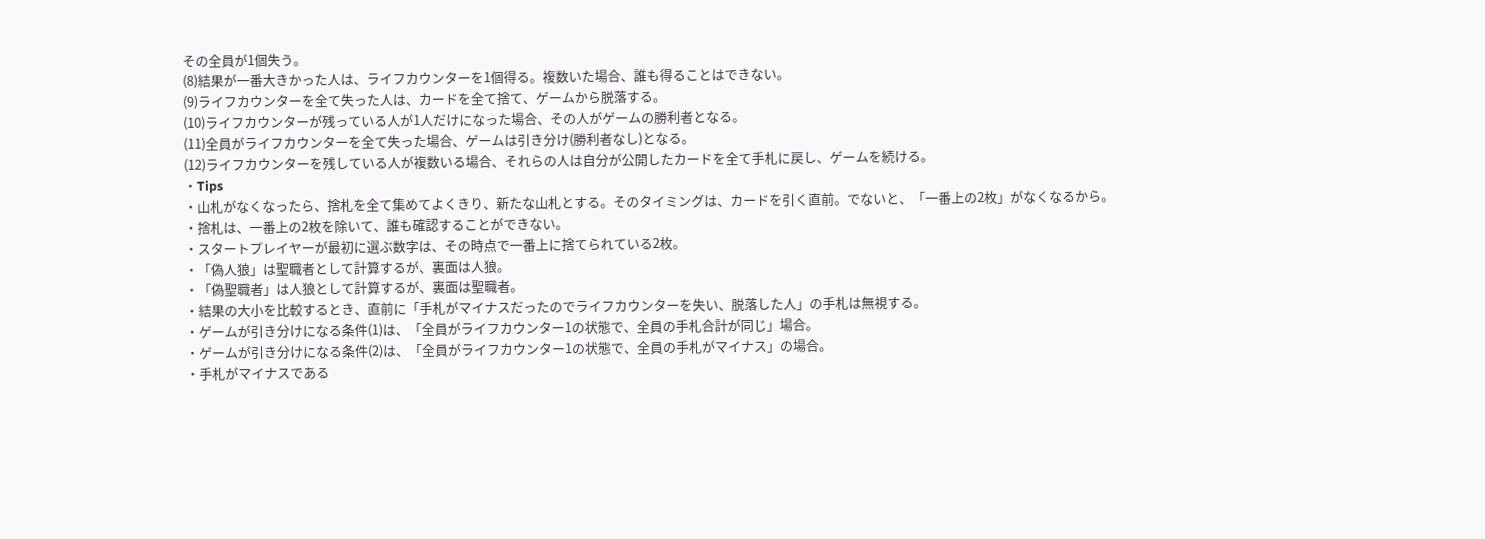その全員が1個失う。
(8)結果が一番大きかった人は、ライフカウンターを1個得る。複数いた場合、誰も得ることはできない。
(9)ライフカウンターを全て失った人は、カードを全て捨て、ゲームから脱落する。
(10)ライフカウンターが残っている人が1人だけになった場合、その人がゲームの勝利者となる。
(11)全員がライフカウンターを全て失った場合、ゲームは引き分け(勝利者なし)となる。
(12)ライフカウンターを残している人が複数いる場合、それらの人は自分が公開したカードを全て手札に戻し、ゲームを続ける。
・Tips
・山札がなくなったら、捨札を全て集めてよくきり、新たな山札とする。そのタイミングは、カードを引く直前。でないと、「一番上の2枚」がなくなるから。
・捨札は、一番上の2枚を除いて、誰も確認することができない。
・スタートプレイヤーが最初に選ぶ数字は、その時点で一番上に捨てられている2枚。
・「偽人狼」は聖職者として計算するが、裏面は人狼。
・「偽聖職者」は人狼として計算するが、裏面は聖職者。
・結果の大小を比較するとき、直前に「手札がマイナスだったのでライフカウンターを失い、脱落した人」の手札は無視する。
・ゲームが引き分けになる条件(1)は、「全員がライフカウンター1の状態で、全員の手札合計が同じ」場合。
・ゲームが引き分けになる条件(2)は、「全員がライフカウンター1の状態で、全員の手札がマイナス」の場合。
・手札がマイナスである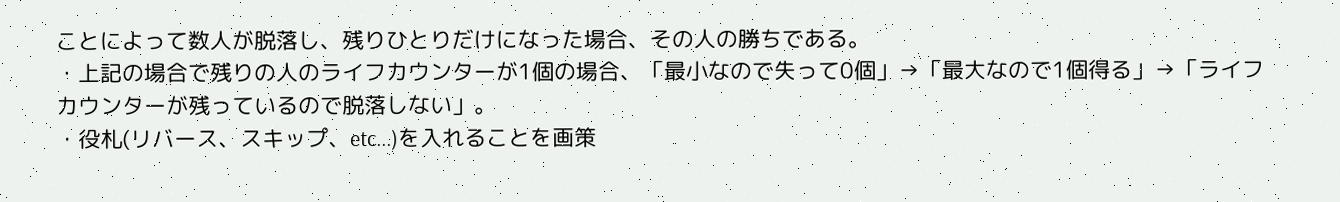ことによって数人が脱落し、残りひとりだけになった場合、その人の勝ちである。
・上記の場合で残りの人のライフカウンターが1個の場合、「最小なので失って0個」→「最大なので1個得る」→「ライフカウンターが残っているので脱落しない」。
・役札(リバース、スキップ、etc...)を入れることを画策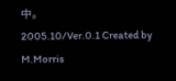中。
2005.10/Ver.0.1 Created by M.Morris